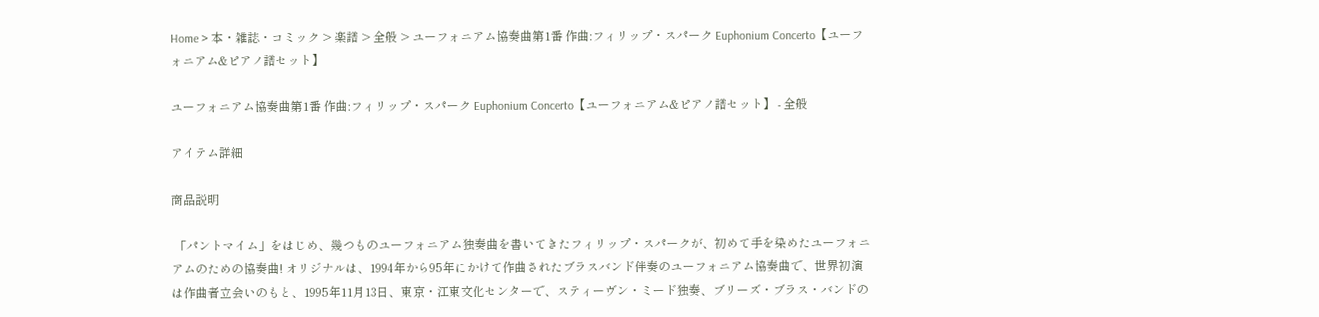Home > 本・雑誌・コミック > 楽譜 > 全般 > ユーフォニアム協奏曲第1番 作曲:フィリップ・スパーク Euphonium Concerto【ユーフォニアム&ピアノ譜セット】

ユーフォニアム協奏曲第1番 作曲:フィリップ・スパーク Euphonium Concerto【ユーフォニアム&ピアノ譜セット】 - 全般

アイテム詳細

商品説明

 「パントマイム」をはじめ、幾つものユーフォニアム独奏曲を書いてきたフィリップ・スパークが、初めて手を染めたユーフォニアムのための協奏曲! オリジナルは、1994年から95年にかけて作曲されたブラスバンド伴奏のユーフォニアム協奏曲で、世界初演は作曲者立会いのもと、1995年11月13日、東京・江東文化センターで、スティーヴン・ミード独奏、ブリーズ・ブラス・バンドの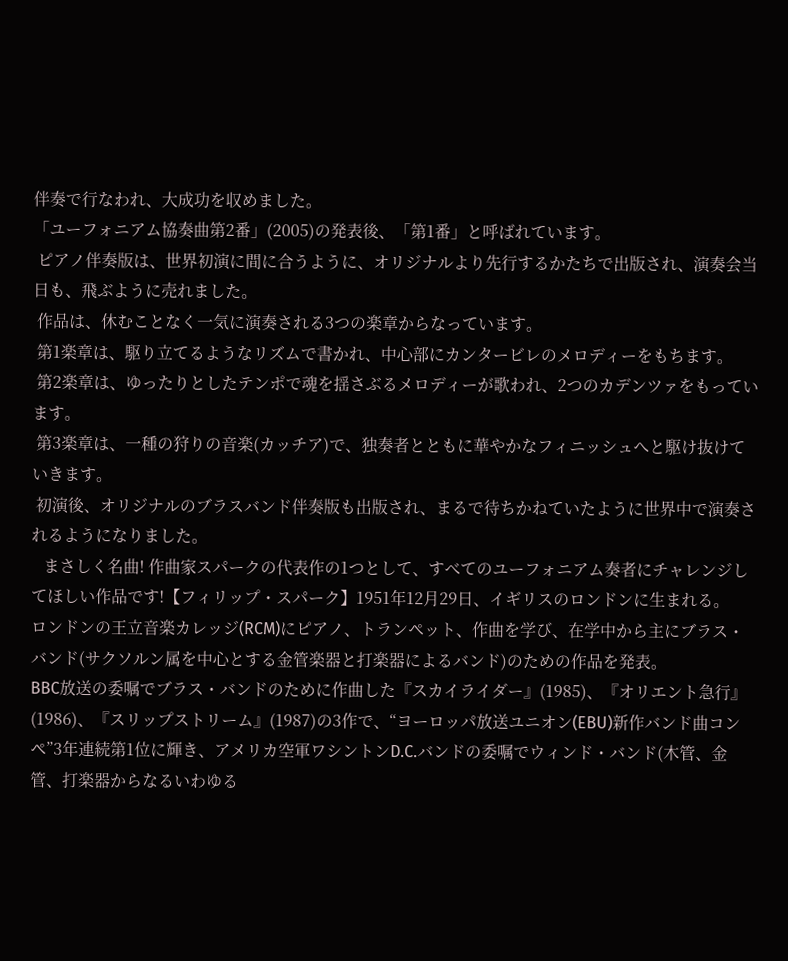伴奏で行なわれ、大成功を収めました。
「ユーフォニアム協奏曲第2番」(2005)の発表後、「第1番」と呼ばれています。
 ピアノ伴奏版は、世界初演に間に合うように、オリジナルより先行するかたちで出版され、演奏会当日も、飛ぶように売れました。
 作品は、休むことなく一気に演奏される3つの楽章からなっています。
 第1楽章は、駆り立てるようなリズムで書かれ、中心部にカンタービレのメロディーをもちます。
 第2楽章は、ゆったりとしたテンポで魂を揺さぶるメロディーが歌われ、2つのカデンツァをもっています。
 第3楽章は、一種の狩りの音楽(カッチア)で、独奏者とともに華やかなフィニッシュへと駆け抜けていきます。
 初演後、オリジナルのブラスバンド伴奏版も出版され、まるで待ちかねていたように世界中で演奏されるようになりました。
   まさしく名曲! 作曲家スパークの代表作の1つとして、すべてのユーフォニアム奏者にチャレンジしてほしい作品です!【フィリップ・スパーク】1951年12月29日、イギリスのロンドンに生まれる。
ロンドンの王立音楽カレッジ(RCM)にピアノ、トランペット、作曲を学び、在学中から主にブラス・バンド(サクソルン属を中心とする金管楽器と打楽器によるバンド)のための作品を発表。
BBC放送の委嘱でブラス・バンドのために作曲した『スカイライダー』(1985)、『オリエント急行』(1986)、『スリップストリーム』(1987)の3作で、“ヨーロッパ放送ユニオン(EBU)新作バンド曲コンペ”3年連続第1位に輝き、アメリカ空軍ワシントンD.C.バンドの委嘱でウィンド・バンド(木管、金管、打楽器からなるいわゆる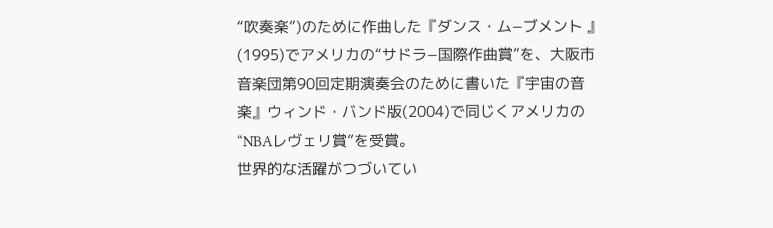“吹奏楽”)のために作曲した『ダンス・ム−ブメント 』(1995)でアメリカの“サドラ−国際作曲賞”を、大阪市音楽団第90回定期演奏会のために書いた『宇宙の音楽』ウィンド・バンド版(2004)で同じくアメリカの“NBAレヴェリ賞”を受賞。
世界的な活躍がつづいてい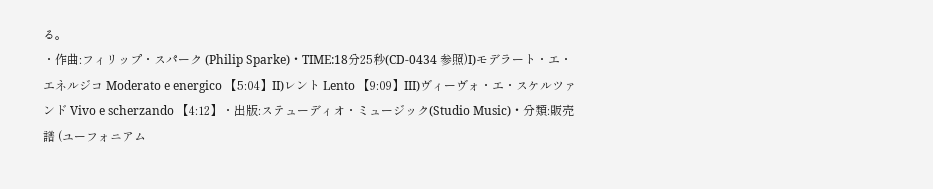る。
・作曲:フィリップ・スパーク (Philip Sparke)・TIME:18分25秒(CD-0434 参照)I)モデラート・エ・エネルジコ Moderato e energico 【5:04】II)レント Lento 【9:09】III)ヴィーヴォ・エ・スケルツァンド Vivo e scherzando 【4:12】・出版:ステューディオ・ミュージック(Studio Music)・分類:販売譜 (ユーフォニアム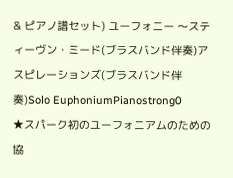& ピアノ譜セット) ユーフォニー 〜スティーヴン・ミード(ブラスバンド伴奏)アスピレーションズ(ブラスバンド伴奏)Solo EuphoniumPianostrong0
★スパーク初のユーフォニアムのための協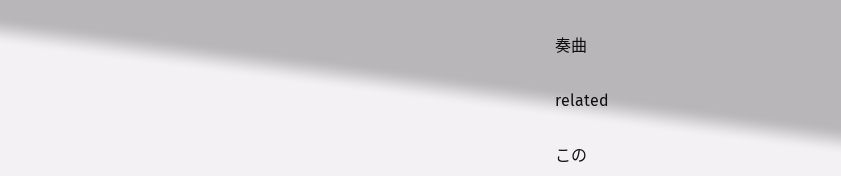奏曲

related

この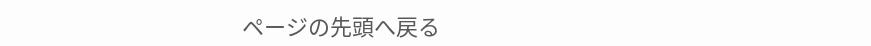ページの先頭へ戻る